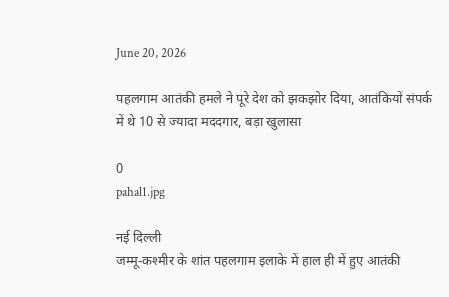June 20, 2026

पहलगाम आतंकी हमले ने पूरे देश को झकझोर दिया, आतंकियों संपर्क में थे 10 से ज्यादा मददगार, बड़ा खुलासा

0
pahal1.jpg

नई दिल्ली
जम्मू-कश्मीर के शांत पहलगाम इलाके में हाल ही में हुए आतंकी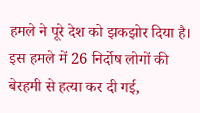हमले ने पूरे देश को झकझोर दिया है। इस हमले में 26 निर्दोष लोगों की बेरहमी से हत्या कर दी गई,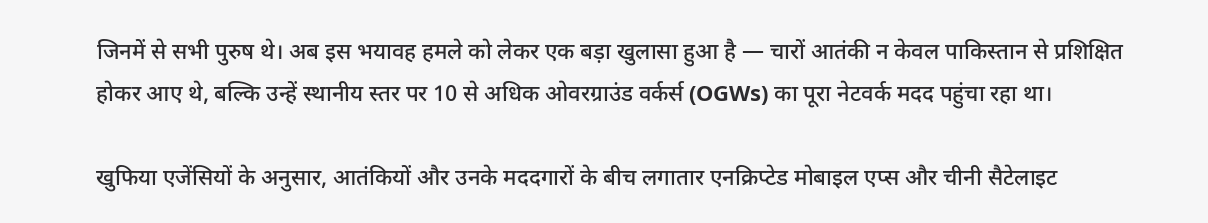जिनमें से सभी पुरुष थे। अब इस भयावह हमले को लेकर एक बड़ा खुलासा हुआ है — चारों आतंकी न केवल पाकिस्तान से प्रशिक्षित होकर आए थे, बल्कि उन्हें स्थानीय स्तर पर 10 से अधिक ओवरग्राउंड वर्कर्स (OGWs) का पूरा नेटवर्क मदद पहुंचा रहा था।

खुफिया एजेंसियों के अनुसार, आतंकियों और उनके मददगारों के बीच लगातार एनक्रिप्टेड मोबाइल एप्स और चीनी सैटेलाइट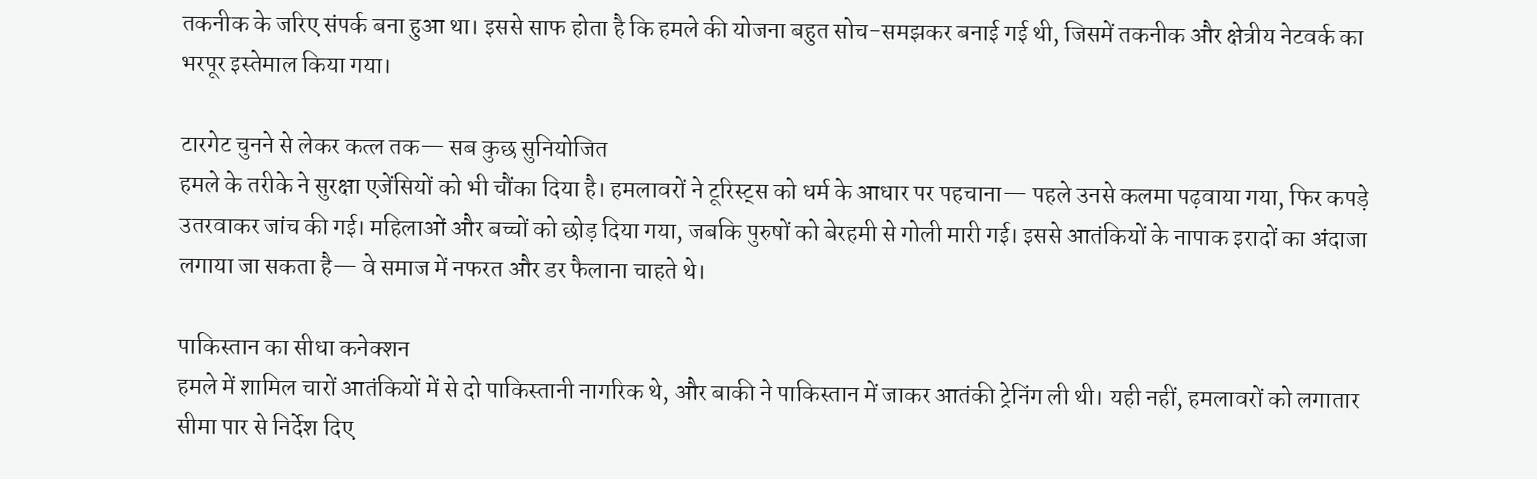तकनीक के जरिए संपर्क बना हुआ था। इससे साफ होता है कि हमले की योजना बहुत सोच-समझकर बनाई गई थी, जिसमें तकनीक और क्षेत्रीय नेटवर्क का भरपूर इस्तेमाल किया गया।

टारगेट चुनने से लेकर कत्ल तक— सब कुछ सुनियोजित
हमले के तरीके ने सुरक्षा एजेंसियों को भी चौंका दिया है। हमलावरों ने टूरिस्ट्स को धर्म के आधार पर पहचाना— पहले उनसे कलमा पढ़वाया गया, फिर कपड़े उतरवाकर जांच की गई। महिलाओं और बच्चों को छोड़ दिया गया, जबकि पुरुषों को बेरहमी से गोली मारी गई। इससे आतंकियों के नापाक इरादों का अंदाजा लगाया जा सकता है— वे समाज में नफरत और डर फैलाना चाहते थे।

पाकिस्तान का सीधा कनेक्शन
हमले में शामिल चारों आतंकियों में से दो पाकिस्तानी नागरिक थे, और बाकी ने पाकिस्तान में जाकर आतंकी ट्रेनिंग ली थी। यही नहीं, हमलावरों को लगातार सीमा पार से निर्देश दिए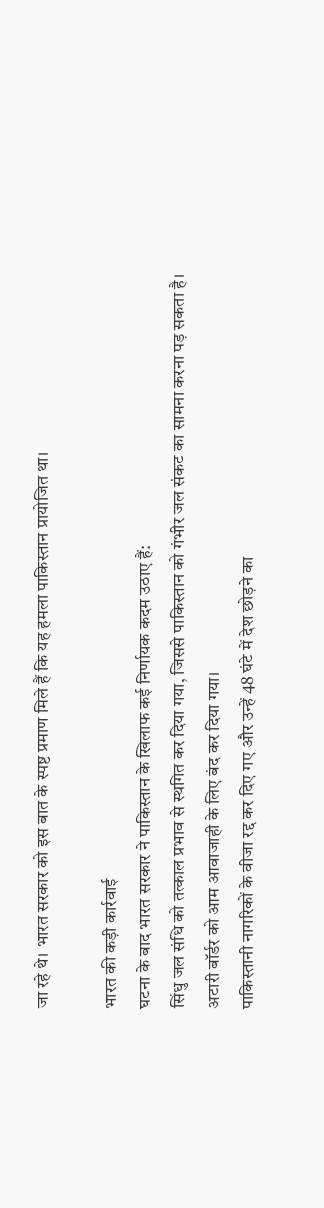जा रहे थे। भारत सरकार को इस बात के स्पष्ट प्रमाण मिले हैं कि यह हमला पाकिस्तान प्रायोजित था।

भारत की कड़ी कार्रवाई
घटना के बाद भारत सरकार ने पाकिस्तान के खिलाफ कई निर्णायक कदम उठाए हैं:
सिंधु जल संधि को तत्काल प्रभाव से स्थगित कर दिया गया, जिससे पाकिस्तान को गंभीर जल संकट का सामना करना पड़ सकता है।
अटारी बॉर्डर को आम आवाजाही के लिए बंद कर दिया गया।
पाकिस्तानी नागरिकों के वीजा रद्द कर दिए गए और उन्हें 48 घंटे में देश छोड़ने का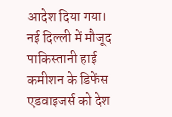आदेश दिया गया।
नई दिल्ली में मौजूद पाकिस्तानी हाई कमीशन के डिफेंस एडवाइजर्स को देश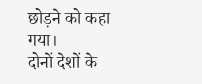छोड़ने को कहा गया।
दोनों देशों के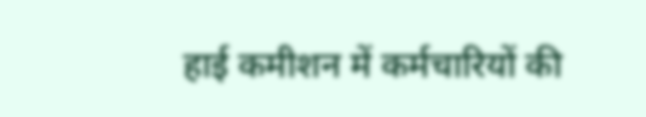हाई कमीशन में कर्मचारियों की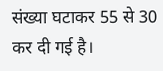संख्या घटाकर 55 से 30 कर दी गई है।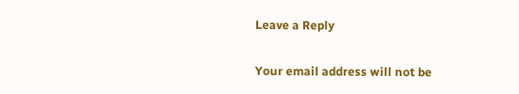Leave a Reply

Your email address will not be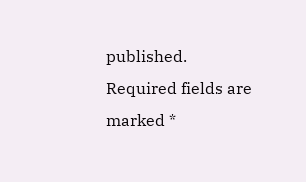published. Required fields are marked *